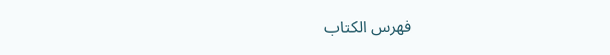فهرس الكتاب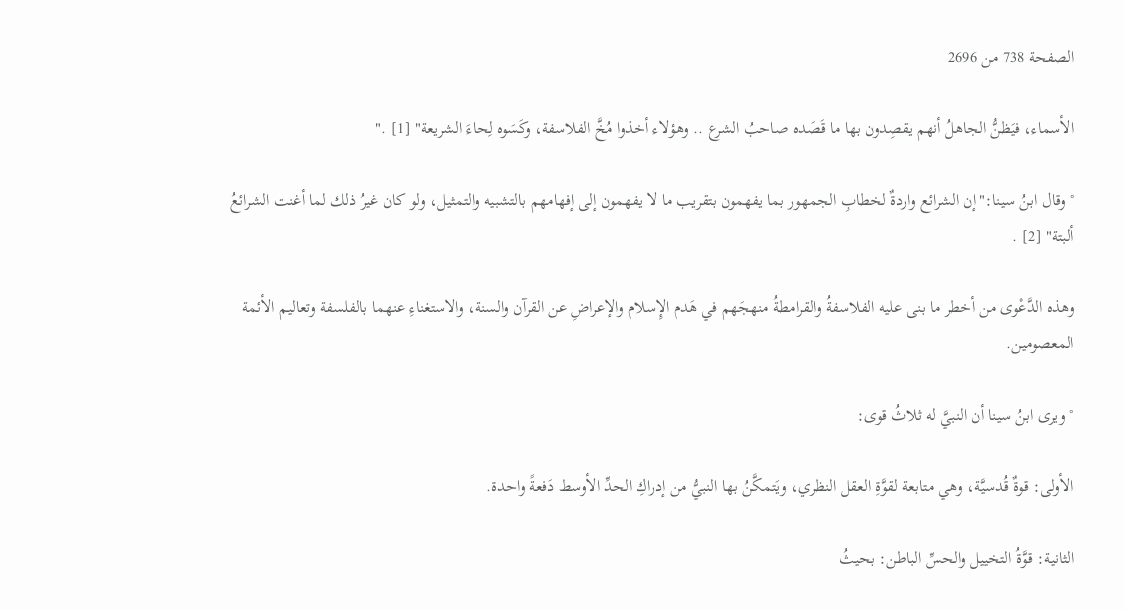الصفحة 738 من 2696

الأسماء، فيَظنُّ الجاهلُ أنهم يقصِدون بها ما قَصَده صاحبُ الشرع .. وهؤلاء أخذوا مُخَّ الفلاسفة، وكَسَوه لِحاءَ الشريعة" [1] ."

° وقال ابنُ سينا:"إن الشرائع واردةٌ لخطابِ الجمهور بما يفهمون بتقريب ما لا يفهمون إلى إفهامهم بالتشبيه والتمثيل، ولو كان غيرُ ذلك لما أغنت الشرائعُ ألبتة" [2] .

وهذه الدَّعْوى من أخطر ما بنى عليه الفلاسفةُ والقرامطةُ منهجَهم في هَدم الإِسلام والإعراضِ عن القرآن والسنة، والاستغناءِ عنهما بالفلسفة وتعاليم الأئمة المعصومين.

° ويرى ابنُ سينا أن النبيَّ له ثلاثُ قوى:

الأولى: قوةٌ قُدسيَّة، وهي متابعة لقوَّةِ العقل النظري، ويَتمكَّنُ بها النبيُّ من إدراكِ الحدِّ الأوسط دَفعةً واحدة.

الثانية: قوَّةُ التخييل والحسِّ الباطن: بحيثُ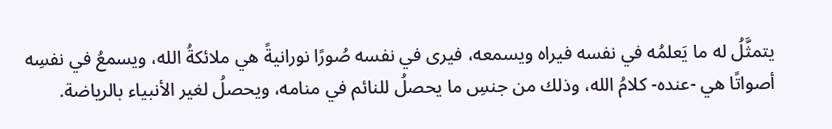يتمثَّلُ له ما يَعلمُه في نفسه فيراه ويسمعه، فيرى في نفسه صُورًا نورانيةً هي ملائكةُ الله، ويسمعُ في نفسِه أصواتًا هي -عنده- كلامُ الله، وذلك من جنسِ ما يحصلُ للنائم في منامه، ويحصلُ لغير الأنبياء بالرياضة.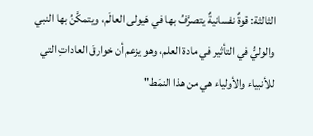الثالثة: قوةٌ نفسانيةٌ يتصرَّفُ بها في هَيولى العالَم، ويتمكَّنُ بها النبي والوليُّ في التأثير في مادة العلم، وهو يزعم أن خوارقَ العاداتِ التي للأنبياء والأولياء هي من هذا النمَط"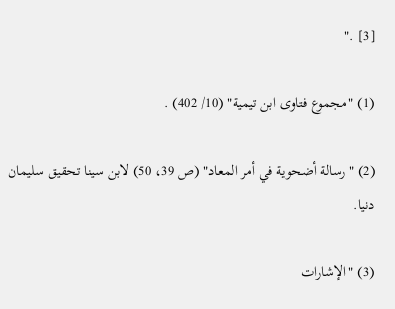[3] ."

(1) "مجموع فتاوى ابن تيمية" (10/ 402) .

(2) "رسالة أضحوية في أمر المعاد" (ص 39، 50) لابن سينا تحقيق سليمان دنيا.

(3) "الإشارات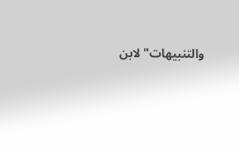والتنبيهات"لابن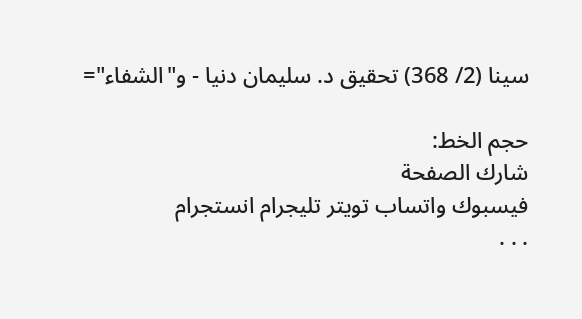سينا (2/ 368) تحقيق د. سليمان دنيا - و"الشفاء"=

حجم الخط:
شارك الصفحة
فيسبوك واتساب تويتر تليجرام انستجرام
. . .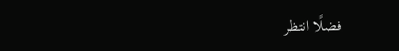فضلًا انتظر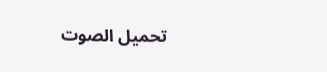تحميل الصوت